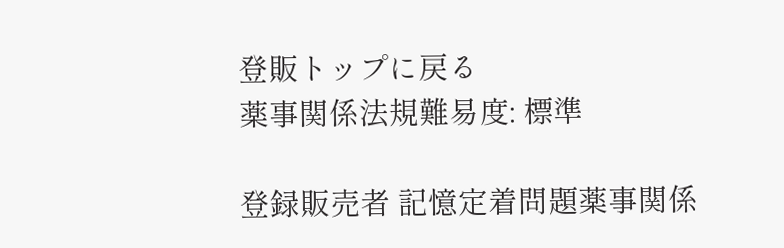登販トップに戻る
薬事関係法規難易度: 標準

登録販売者 記憶定着問題薬事関係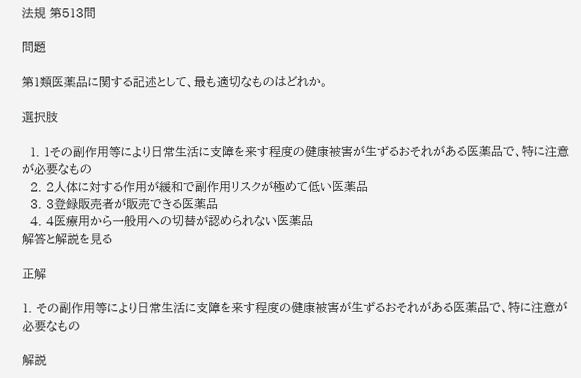法規 第513問

問題

第1類医薬品に関する記述として、最も適切なものはどれか。

選択肢

  1. 1その副作用等により日常生活に支障を来す程度の健康被害が生ずるおそれがある医薬品で、特に注意が必要なもの
  2. 2人体に対する作用が緩和で副作用リスクが極めて低い医薬品
  3. 3登録販売者が販売できる医薬品
  4. 4医療用から一般用への切替が認められない医薬品
解答と解説を見る

正解

1. その副作用等により日常生活に支障を来す程度の健康被害が生ずるおそれがある医薬品で、特に注意が必要なもの

解説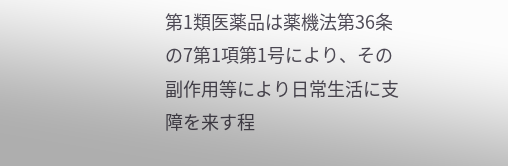第1類医薬品は薬機法第36条の7第1項第1号により、その副作用等により日常生活に支障を来す程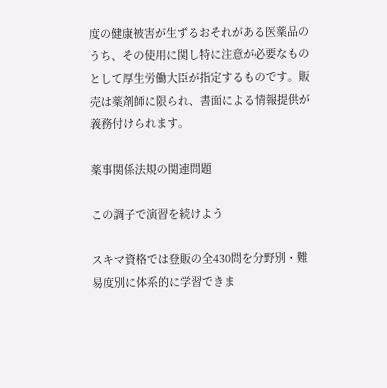度の健康被害が生ずるおそれがある医薬品のうち、その使用に関し特に注意が必要なものとして厚生労働大臣が指定するものです。販売は薬剤師に限られ、書面による情報提供が義務付けられます。

薬事関係法規の関連問題

この調子で演習を続けよう

スキマ資格では登販の全430問を分野別・難易度別に体系的に学習できま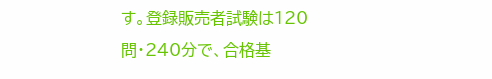す。登録販売者試験は120問・240分で、合格基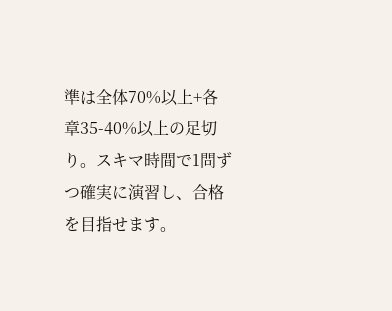準は全体70%以上+各章35-40%以上の足切り。スキマ時間で1問ずつ確実に演習し、合格を目指せます。